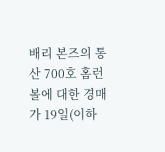배리 본즈의 통산 700호 홈런 볼에 대한 경매가 19일(이하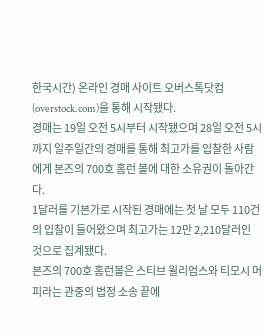한국시간) 온라인 경매 사이트 오버스톡닷컴(overstock.com)을 통해 시작됐다.
경매는 19일 오전 5시부터 시작됐으며 28일 오전 5시까지 일주일간의 경매를 통해 최고가를 입찰한 사람에게 본즈의 700호 홈런 볼에 대한 소유권이 돌아간다.
1달러를 기본가로 시작된 경매에는 첫 날 모두 110건의 입찰이 들어왔으며 최고가는 12만 2,210달러인 것으로 집계됐다.
본즈의 700호 홈런볼은 스티브 윌리엄스와 티모시 머피라는 관중의 법정 소송 끝에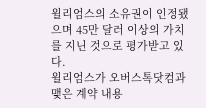윌리엄스의 소유권이 인정됐으며 45만 달러 이상의 가치를 지닌 것으로 평가받고 있다.
윌리엄스가 오버스톡닷컴과 맺은 계약 내용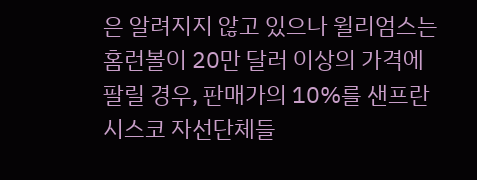은 알려지지 않고 있으나 윌리엄스는 홈런볼이 20만 달러 이상의 가격에 팔릴 경우, 판매가의 10%를 샌프란시스코 자선단체들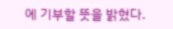에 기부할 뜻을 밝혔다.